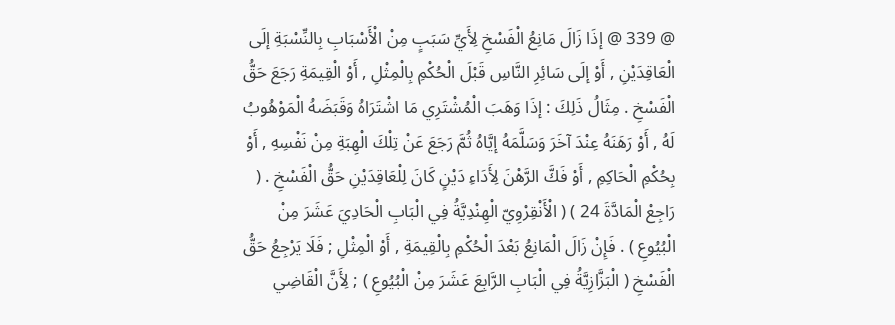@ 339 @ إذَا زَالَ مَانِعُ الْفَسْخِ لِأَيِّ سَبَبٍ مِنْ الْأَسْبَابِ بِالنِّسْبَةِ إلَى الْعَاقِدَيْنِ , أَوْ إلَى سَائِرِ النَّاسِ قَبْلَ الْحُكْمِ بِالْمِثْلِ , أَوْ الْقِيمَةِ رَجَعَ حَقُّ الْفَسْخِ . مِثَالُ ذَلِكَ : إذَا وَهَبَ الْمُشْتَرِي مَا اشْتَرَاهُ وَقَبَضَهُ الْمَوْهُوبُ لَهُ , أَوْ رَهَنَهُ عِنْدَ آخَرَ وَسَلَّمَهُ إيَّاهُ ثُمَّ رَجَعَ عَنْ تِلْكَ الْهِبَةِ مِنْ نَفْسِهِ , أَوْ بِحُكْمِ الْحَاكِمِ , أَوْ فَكَّ الرَّهْنَ لِأَدَاءِ دَيْنٍ كَانَ لِلْعَاقِدَيْنِ حَقُّ الْفَسْخِ . ( رَاجِعْ الْمَادَّةَ 24 ) ( الْأَنْقِرْوِيّ الْهِنْدِيَّةُ فِي الْبَابِ الْحَادِيَ عَشَرَ مِنْ الْبُيُوعِ ) . فَإِنْ زَالَ الْمَانِعُ بَعْدَ الْحُكْمِ بِالْقِيمَةِ , أَوْ الْمِثْلِ ; فَلَا يَرْجِعُ حَقُّ الْفَسْخِ ( الْبَزَّازِيَّةُ فِي الْبَابِ الرَّابِعَ عَشَرَ مِنْ الْبُيُوعِ ) ; لِأَنَّ الْقَاضِي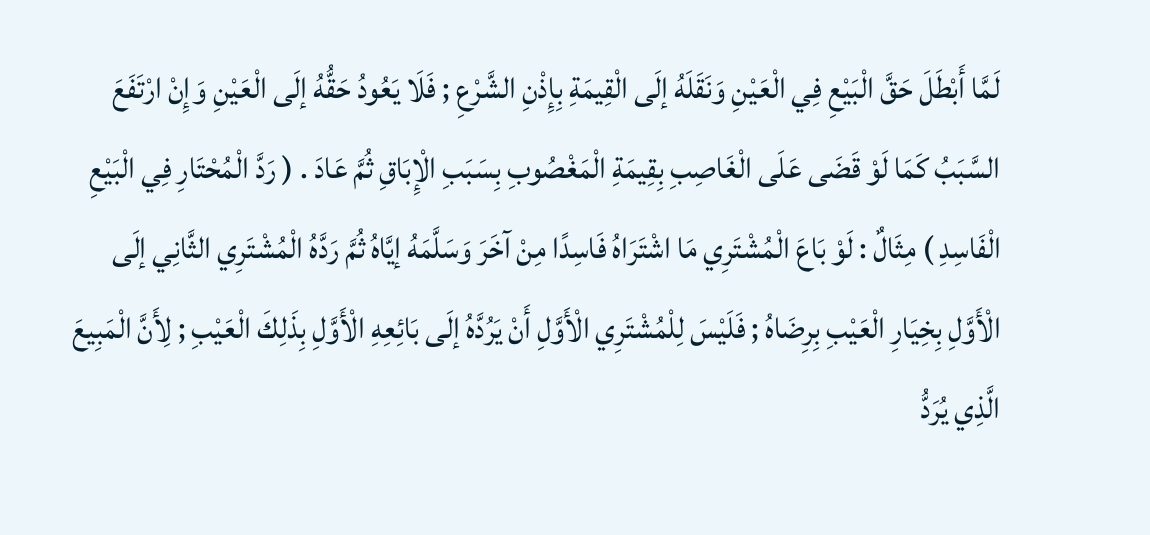لَمَّا أَبْطَلَ حَقَّ الْبَيْعِ فِي الْعَيْنِ وَنَقَلَهُ إلَى الْقِيمَةِ بِإِذْنِ الشَّرْعِ ; فَلَا يَعُودُ حَقُّهُ إلَى الْعَيْنِ وَإِنْ ارْتَفَعَ السَّبَبُ كَمَا لَوْ قَضَى عَلَى الْغَاصِبِ بِقِيمَةِ الْمَغْصُوبِ بِسَبَبِ الْإِبَاقِ ثُمَّ عَادَ . ( رَدَّ الْمُحْتَارِ فِي الْبَيْعِ الْفَاسِدِ ) مِثَالٌ : لَوْ بَاعَ الْمُشْتَرِي مَا اشْتَرَاهُ فَاسِدًا مِنْ آخَرَ وَسَلَّمَهُ إيَّاهُ ثُمَّ رَدَّهُ الْمُشْتَرِي الثَّانِي إلَى الْأَوَّلِ بِخِيَارِ الْعَيْبِ بِرِضَاهُ ; فَلَيْسَ لِلْمُشْتَرِي الْأَوَّلِ أَنْ يَرُدَّهُ إلَى بَائِعِهِ الْأَوَّلِ بِذَلِكَ الْعَيْبِ ; لِأَنَّ الْمَبِيعَ الَّذِي يُرَدُّ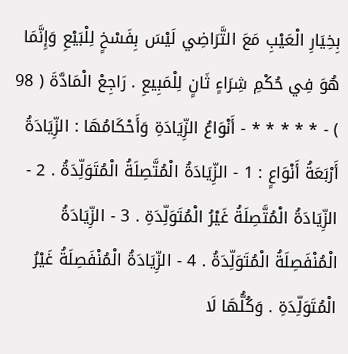بِخِيَارِ الْعَيْبِ مَعَ التَّرَاضِي لَيْسَ بِفَسْخٍ لِلْبَيْعِ وَإِنَّمَا هُوَ فِي حُكْمِ شِرَاءٍ ثَانٍ لِلْمَبِيعِ . رَاجِعْ الْمَادَّةَ ( 98 ) - * * * * * - أَنْوَاعُ الزِّيَادَةِ وَأَحْكَامُهَا : الزِّيَادَةُ أَرْبَعَةُ أَنْوَاعٍ : 1 - الزِّيَادَةُ الْمُتَّصِلَةُ الْمُتَوَلِّدَةُ . 2 - الزِّيَادَةُ الْمُتَّصِلَةُ غَيْرُ الْمُتَوَلِّدَةِ . 3 - الزِّيَادَةُ الْمُنْفَصِلَةُ الْمُتَوَلِّدَةُ . 4 - الزِّيَادَةُ الْمُنْفَصِلَةُ غَيْرُ الْمُتَوَلِّدَةِ . وَكُلُّهَا لَا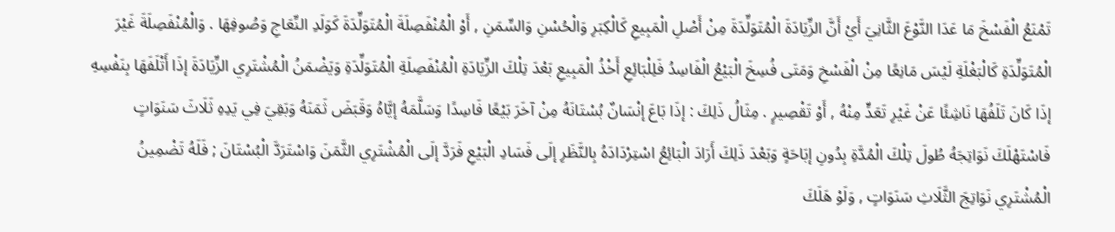تَمْنَعُ الْفَسْخَ مَا عَدَا النَّوْعَ الثَّانِيَ أَيْ أَنَّ الزِّيَادَةَ الْمُتَوَلِّدَةَ مِنْ أَصْلِ الْمَبِيعِ كَالْكِبَرِ وَالْحُسْنِ وَالسِّمَنِ , أَوْ الْمُنْفَصِلَةَ الْمُتَوَلِّدَةَ كَوَلَدِ النِّعَاجِ وَصُوفِهَا . وَالْمُنْفَصِلَةَ غَيْرَ الْمُتَوَلِّدَةِ كَالْبَغْلَةِ لَيْسَ مَانِعًا مِنْ الْفَسْخِ وَمَتَى فُسِخَ الْبَيْعُ الْفَاسِدُ فَلِلْبَائِعِ أَخْذُ الْمَبِيعِ بَعْدَ تِلْكَ الزِّيَادَةِ الْمُنْفَصِلَةِ الْمُتَوَلِّدَةِ وَيَضْمَنُ الْمُشْتَرِي الزِّيَادَةَ إذَا أَتْلَفَهَا بِنَفْسِهِ إذَا كَانَ تَلَفُهَا نَاشِئًا عَنْ غَيْرِ تَعَدٍّ مِنْهُ , أَوْ تَقْصِيرٍ . مِثَالُ ذَلِكَ : إذَا بَاعَ إنْسَانٌ بُسْتَانَهُ مِنْ آخَرَ بَيْعًا فَاسِدًا وَسَلَّمَهُ إيَّاهُ وَقَبَضَ ثَمَنَهُ وَبَقِيَ فِي يَدِهِ ثَلَاثَ سَنَوَاتٍ فَاسْتَهْلَكَ نَوَاتِجَهُ طُولَ تِلْكَ الْمُدَّةِ بِدُونِ إبَاحَةٍ وَبَعْدَ ذَلِكَ أَرَادَ الْبَائِعُ اسْتِرْدَادَهُ بِالنَّظَرِ إلَى فَسَادِ الْبَيْعِ فَرَدَّ إلَى الْمُشْتَرِي الثَّمَنَ وَاسْتَرَدَّ الْبُسْتَانَ ; فَلَهُ تَضْمِينُ الْمُشْتَرِي نَوَاتِجَ الثَّلَاثِ سَنَوَاتٍ , وَلَوْ هَلَكَ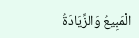الْمَبِيعُ وَالزِّيَادَةُ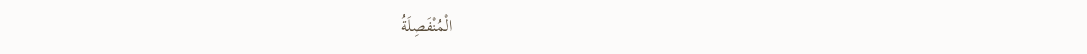الْمُنْفَصِلَةُ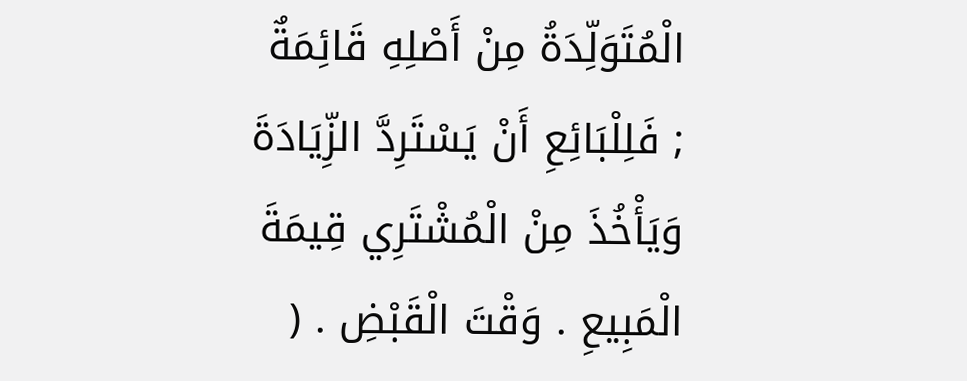الْمُتَوَلِّدَةُ مِنْ أَصْلِهِ قَائِمَةٌ ; فَلِلْبَائِعِ أَنْ يَسْتَرِدَّ الزِّيَادَةَ وَيَأْخُذَ مِنْ الْمُشْتَرِي قِيمَةَ الْمَبِيعِ . وَقْتَ الْقَبْضِ . (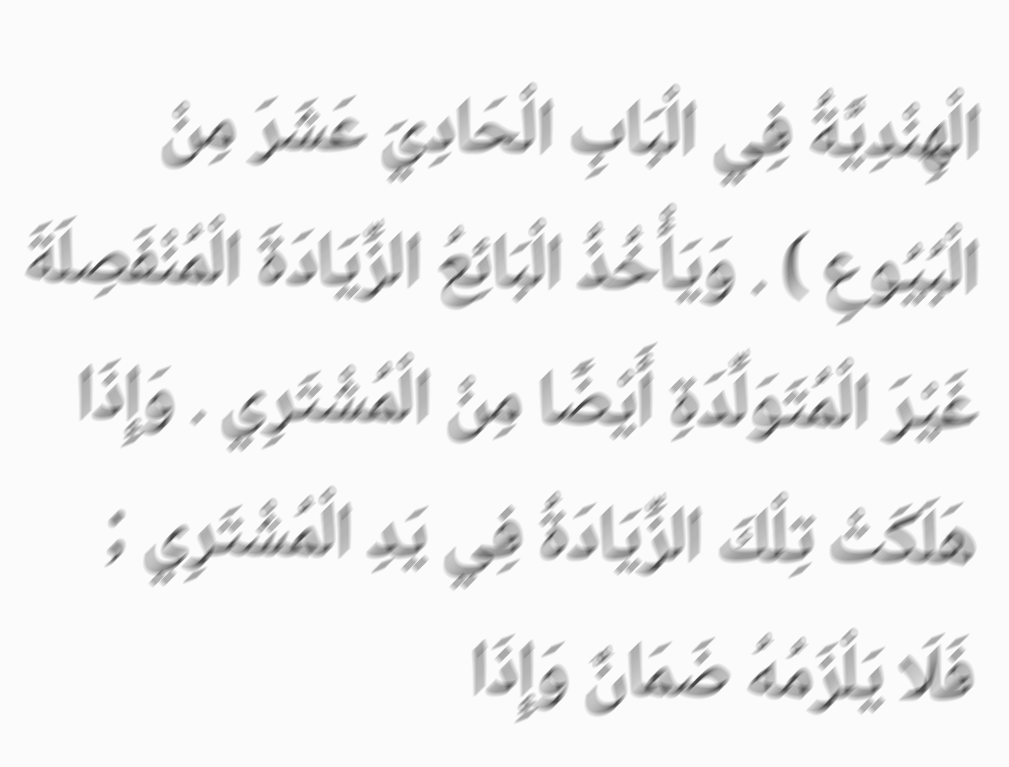الْهِنْدِيَّةُ فِي الْبَابِ الْحَادِيَ عَشَرَ مِنْ الْبُيُوعِ ) . وَيَأْخُذُ الْبَائِعُ الزِّيَادَةَ الْمُنْفَصِلَةَ غَيْرَ الْمُتَوَلِّدَةِ أَيْضًا مِنْ الْمُشْتَرِي . وَإِذَا هَلَكَتْ تِلْكَ الزِّيَادَةُ فِي يَدِ الْمُشْتَرِي ; فَلَا يَلْزَمُهُ ضَمَانٌ وَإِذَا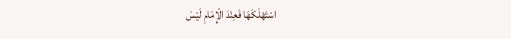اسْتَهْلَكَهَا فَعِنْدَ الْإِمَامِ لَيْسَ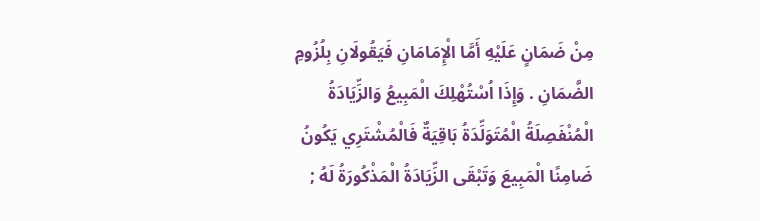مِنْ ضَمَانٍ عَلَيْهِ أَمَّا الْإِمَامَانِ فَيَقُولَانِ بِلُزُومِ الضَّمَانِ . وَإِذَا اُسْتُهْلِكَ الْمَبِيعُ وَالزِّيَادَةُ الْمُنْفَصِلَةُ الْمُتَوَلِّدَةُ بَاقِيَةٌ فَالْمُشْتَرِي يَكُونُ ضَامِنًا الْمَبِيعَ وَتَبْقَى الزِّيَادَةُ الْمَذْكُورَةُ لَهُ ;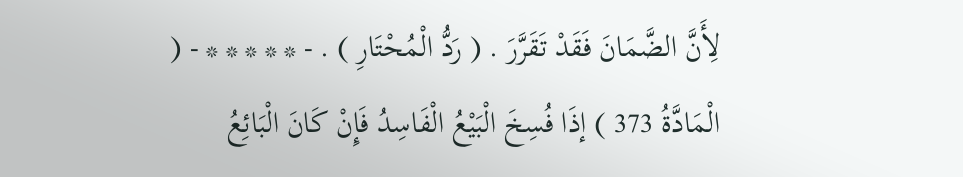لِأَنَّ الضَّمَانَ فَقَدْ تَقَرَّرَ . ( رَدُّ الْمُحْتَارِ ) . - * * * * * - ( الْمَادَّةُ 373 ) إذَا فُسِخَ الْبَيْعُ الْفَاسِدُ فَإِنْ كَانَ الْبَائِعُ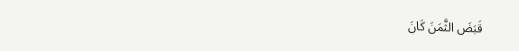قَبَضَ الثَّمَنَ كَانَ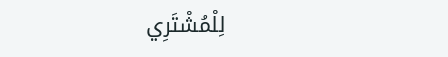لِلْمُشْتَرِي